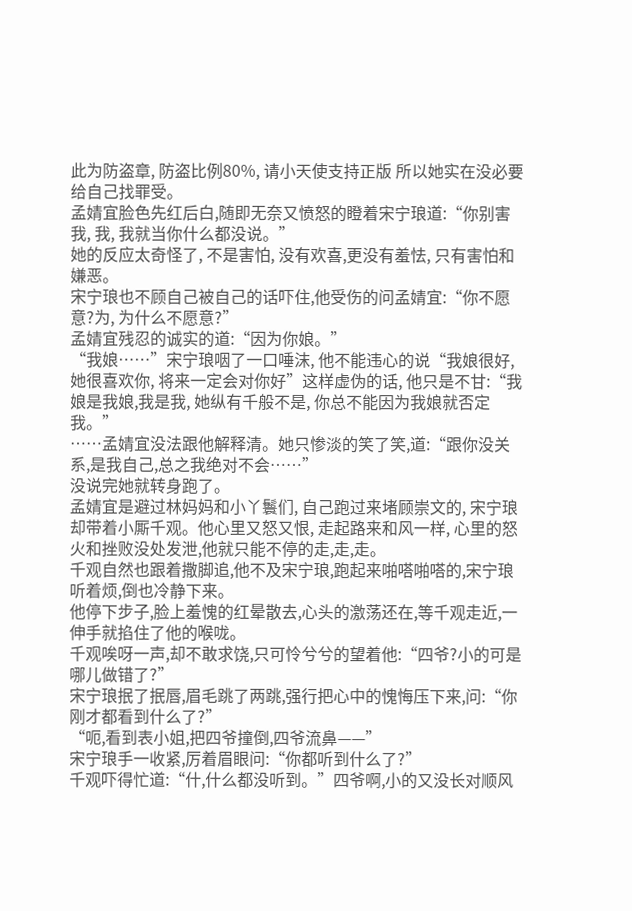此为防盗章, 防盗比例80%, 请小天使支持正版 所以她实在没必要给自己找罪受。
孟婧宜脸色先红后白,随即无奈又愤怒的瞪着宋宁琅道:“你别害我, 我, 我就当你什么都没说。”
她的反应太奇怪了, 不是害怕, 没有欢喜,更没有羞怯, 只有害怕和嫌恶。
宋宁琅也不顾自己被自己的话吓住,他受伤的问孟婧宜:“你不愿意?为, 为什么不愿意?”
孟婧宜残忍的诚实的道:“因为你娘。”
“我娘……”宋宁琅咽了一口唾沫, 他不能违心的说“我娘很好,她很喜欢你, 将来一定会对你好”这样虚伪的话, 他只是不甘:“我娘是我娘,我是我, 她纵有千般不是, 你总不能因为我娘就否定我。”
……孟婧宜没法跟他解释清。她只惨淡的笑了笑,道:“跟你没关系,是我自己,总之我绝对不会……”
没说完她就转身跑了。
孟婧宜是避过林妈妈和小丫鬟们, 自己跑过来堵顾崇文的, 宋宁琅却带着小厮千观。他心里又怒又恨, 走起路来和风一样, 心里的怒火和挫败没处发泄,他就只能不停的走,走,走。
千观自然也跟着撒脚追,他不及宋宁琅,跑起来啪嗒啪嗒的,宋宁琅听着烦,倒也冷静下来。
他停下步子,脸上羞愧的红晕散去,心头的激荡还在,等千观走近,一伸手就掐住了他的喉咙。
千观唉呀一声,却不敢求饶,只可怜兮兮的望着他:“四爷?小的可是哪儿做错了?”
宋宁琅抿了抿唇,眉毛跳了两跳,强行把心中的愧悔压下来,问:“你刚才都看到什么了?”
“呃,看到表小姐,把四爷撞倒,四爷流鼻——”
宋宁琅手一收紧,厉着眉眼问:“你都听到什么了?”
千观吓得忙道:“什,什么都没听到。”四爷啊,小的又没长对顺风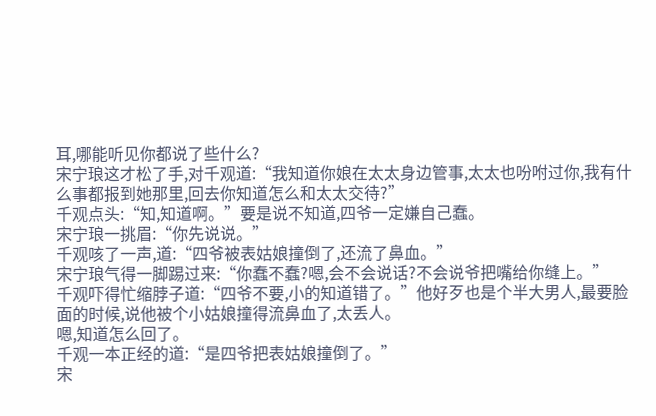耳,哪能听见你都说了些什么?
宋宁琅这才松了手,对千观道:“我知道你娘在太太身边管事,太太也吩咐过你,我有什么事都报到她那里,回去你知道怎么和太太交待?”
千观点头:“知,知道啊。”要是说不知道,四爷一定嫌自己蠢。
宋宁琅一挑眉:“你先说说。”
千观咳了一声,道:“四爷被表姑娘撞倒了,还流了鼻血。”
宋宁琅气得一脚踢过来:“你蠢不蠢?嗯,会不会说话?不会说爷把嘴给你缝上。”
千观吓得忙缩脖子道:“四爷不要,小的知道错了。”他好歹也是个半大男人,最要脸面的时候,说他被个小姑娘撞得流鼻血了,太丢人。
嗯,知道怎么回了。
千观一本正经的道:“是四爷把表姑娘撞倒了。”
宋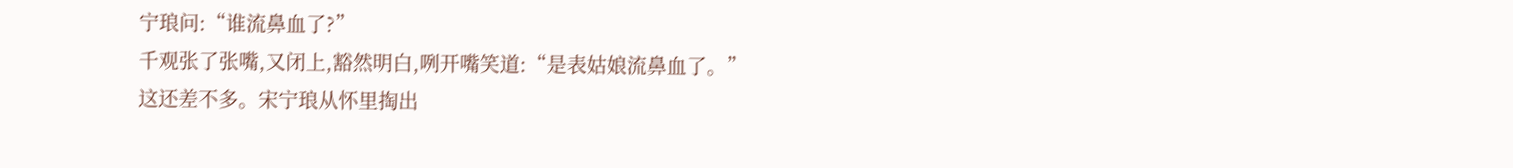宁琅问:“谁流鼻血了?”
千观张了张嘴,又闭上,豁然明白,咧开嘴笑道:“是表姑娘流鼻血了。”
这还差不多。宋宁琅从怀里掏出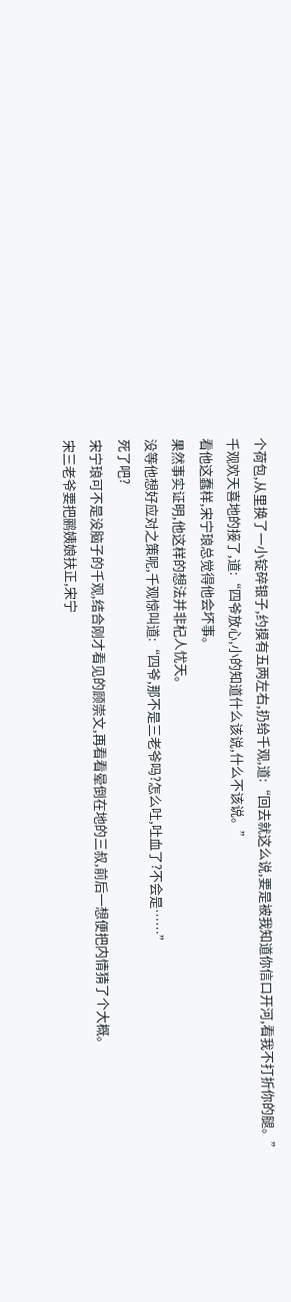个荷包,从里换了一小锭碎银子,约摸有五两左右,扔给千观,道:“回去就这么说,要是被我知道你信口开河,看我不打折你的腿。”
千观欢天喜地的接了,道:“四爷放心,小的知道什么该说,什么不该说。”
看他这蠢样,宋宁琅总觉得他会坏事。
果然事实证明,他这样的想法并非杞人忧天。
没等他想好应对之策呢,千观惊叫道:“四爷,那不是三老爷吗?怎么吐,吐血了?不会是……”
死了吧?
宋宁琅可不是没脑子的千观,结合刚才看见的顾崇文,再看看晕倒在地的三叔,前后一想便把内情猜了个大概。
宋三老爷要把鹂姨娘扶正,宋宁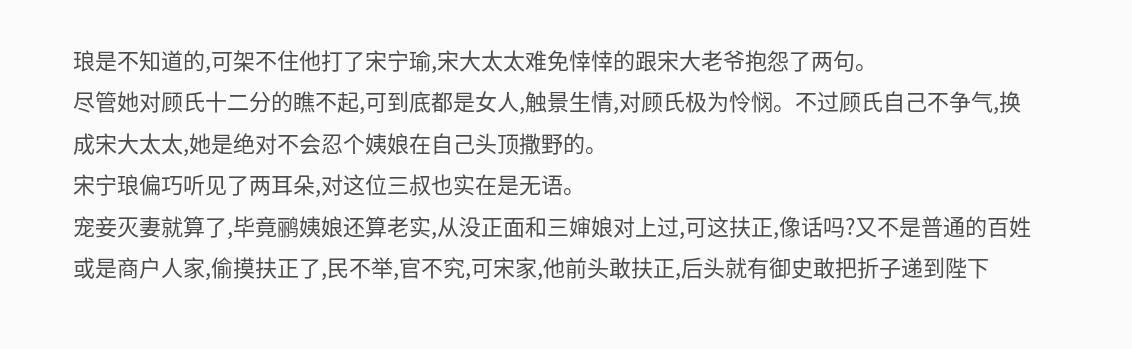琅是不知道的,可架不住他打了宋宁瑜,宋大太太难免悻悻的跟宋大老爷抱怨了两句。
尽管她对顾氏十二分的瞧不起,可到底都是女人,触景生情,对顾氏极为怜悯。不过顾氏自己不争气,换成宋大太太,她是绝对不会忍个姨娘在自己头顶撒野的。
宋宁琅偏巧听见了两耳朵,对这位三叔也实在是无语。
宠妾灭妻就算了,毕竟鹂姨娘还算老实,从没正面和三婶娘对上过,可这扶正,像话吗?又不是普通的百姓或是商户人家,偷摸扶正了,民不举,官不究,可宋家,他前头敢扶正,后头就有御史敢把折子递到陛下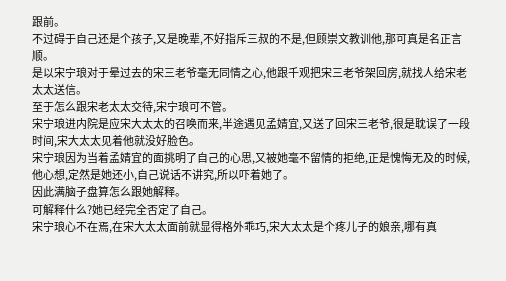跟前。
不过碍于自己还是个孩子,又是晚辈,不好指斥三叔的不是,但顾崇文教训他,那可真是名正言顺。
是以宋宁琅对于晕过去的宋三老爷毫无同情之心,他跟千观把宋三老爷架回房,就找人给宋老太太送信。
至于怎么跟宋老太太交待,宋宁琅可不管。
宋宁琅进内院是应宋大太太的召唤而来,半途遇见孟婧宜,又送了回宋三老爷,很是耽误了一段时间,宋大太太见着他就没好脸色。
宋宁琅因为当着孟婧宜的面挑明了自己的心思,又被她毫不留情的拒绝,正是愧悔无及的时候,他心想,定然是她还小,自己说话不讲究,所以吓着她了。
因此满脑子盘算怎么跟她解释。
可解释什么?她已经完全否定了自己。
宋宁琅心不在焉,在宋大太太面前就显得格外乖巧,宋大太太是个疼儿子的娘亲,哪有真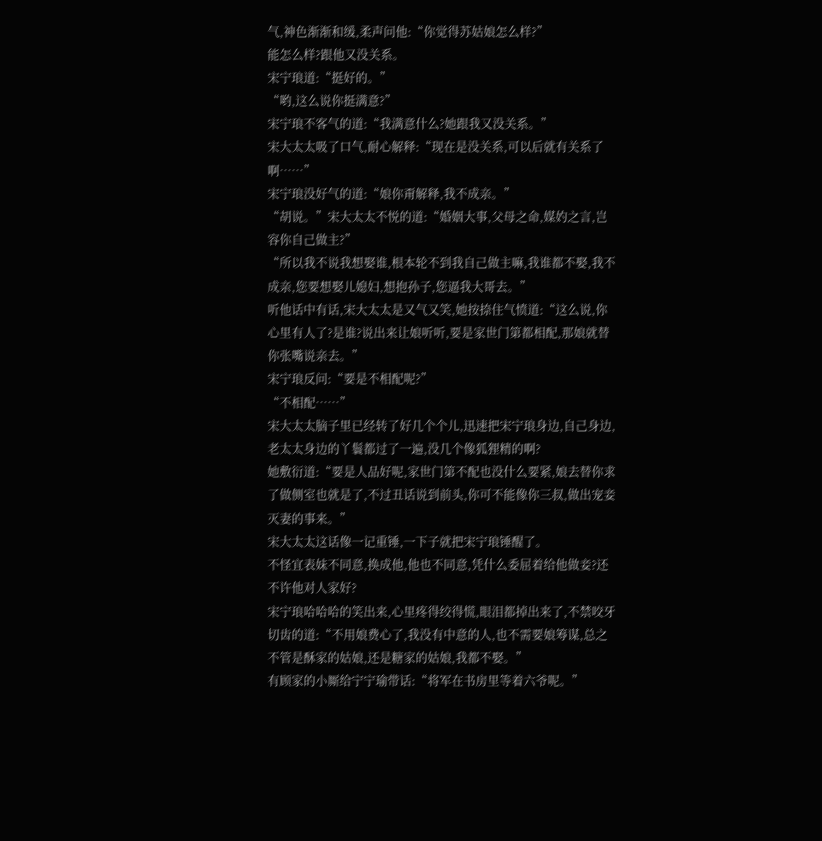气,神色渐渐和缓,柔声问他:“你觉得苏姑娘怎么样?”
能怎么样?跟他又没关系。
宋宁琅道:“挺好的。”
“哟,这么说你挺满意?”
宋宁琅不客气的道:“我满意什么?她跟我又没关系。”
宋大太太吸了口气,耐心解释:“现在是没关系,可以后就有关系了啊……”
宋宁琅没好气的道:“娘你甭解释,我不成亲。”
“胡说。”宋大太太不悦的道:“婚姻大事,父母之命,媒妁之言,岂容你自己做主?”
“所以我不说我想娶谁,根本轮不到我自己做主嘛,我谁都不娶,我不成亲,您要想娶儿媳妇,想抱孙子,您逼我大哥去。”
听他话中有话,宋大太太是又气又笑,她按捺住气愤道:“这么说,你心里有人了?是谁?说出来让娘听听,要是家世门第都相配,那娘就替你张嘴说亲去。”
宋宁琅反问:“要是不相配呢?”
“不相配……”
宋大太太脑子里已经转了好几个个儿,迅速把宋宁琅身边,自己身边,老太太身边的丫鬟都过了一遍,没几个像狐狸精的啊?
她敷衍道:“要是人品好呢,家世门第不配也没什么要紧,娘去替你求了做侧室也就是了,不过丑话说到前头,你可不能像你三叔,做出宠妾灭妻的事来。”
宋大太太这话像一记重锤,一下子就把宋宁琅锤醒了。
不怪宜表妹不同意,换成他,他也不同意,凭什么委屈着给他做妾?还不许他对人家好?
宋宁琅哈哈哈的笑出来,心里疼得绞得慌,眼泪都掉出来了,不禁咬牙切齿的道:“不用娘费心了,我没有中意的人,也不需要娘筹谋,总之不管是酥家的姑娘,还是糖家的姑娘,我都不娶。”
有顾家的小厮给宁宁瑜带话:“将军在书房里等着六爷呢。”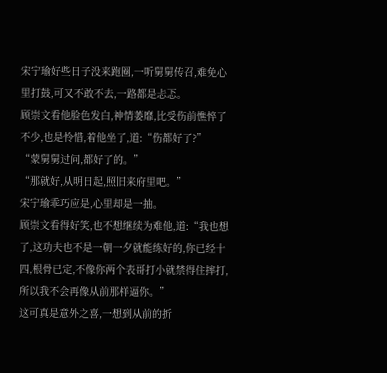宋宁瑜好些日子没来跑圈,一听舅舅传召,难免心里打鼓,可又不敢不去,一路都是忐忑。
顾崇文看他脸色发白,神情萎靡,比受伤前憔悴了不少,也是怜惜,着他坐了,道:“伤都好了?”
“蒙舅舅过问,都好了的。”
“那就好,从明日起,照旧来府里吧。”
宋宁瑜乖巧应是,心里却是一抽。
顾崇文看得好笑,也不想继续为难他,道:“我也想了,这功夫也不是一朝一夕就能练好的,你已经十四,根骨已定,不像你两个表哥打小就禁得住摔打,所以我不会再像从前那样逼你。”
这可真是意外之喜,一想到从前的折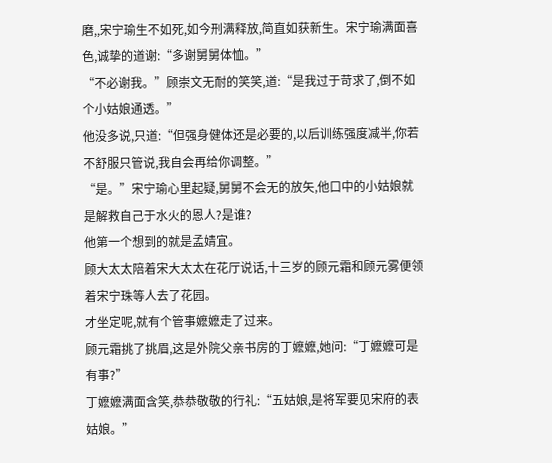磨,,宋宁瑜生不如死,如今刑满释放,简直如获新生。宋宁瑜满面喜色,诚挚的道谢:“多谢舅舅体恤。”
“不必谢我。”顾崇文无耐的笑笑,道:“是我过于苛求了,倒不如个小姑娘通透。”
他没多说,只道:“但强身健体还是必要的,以后训练强度减半,你若不舒服只管说,我自会再给你调整。”
“是。”宋宁瑜心里起疑,舅舅不会无的放矢,他口中的小姑娘就是解救自己于水火的恩人?是谁?
他第一个想到的就是孟婧宜。
顾大太太陪着宋大太太在花厅说话,十三岁的顾元霜和顾元雾便领着宋宁珠等人去了花园。
才坐定呢,就有个管事嬷嬷走了过来。
顾元霜挑了挑眉,这是外院父亲书房的丁嬷嬷,她问:“丁嬷嬷可是有事?”
丁嬷嬷满面含笑,恭恭敬敬的行礼:“五姑娘,是将军要见宋府的表姑娘。”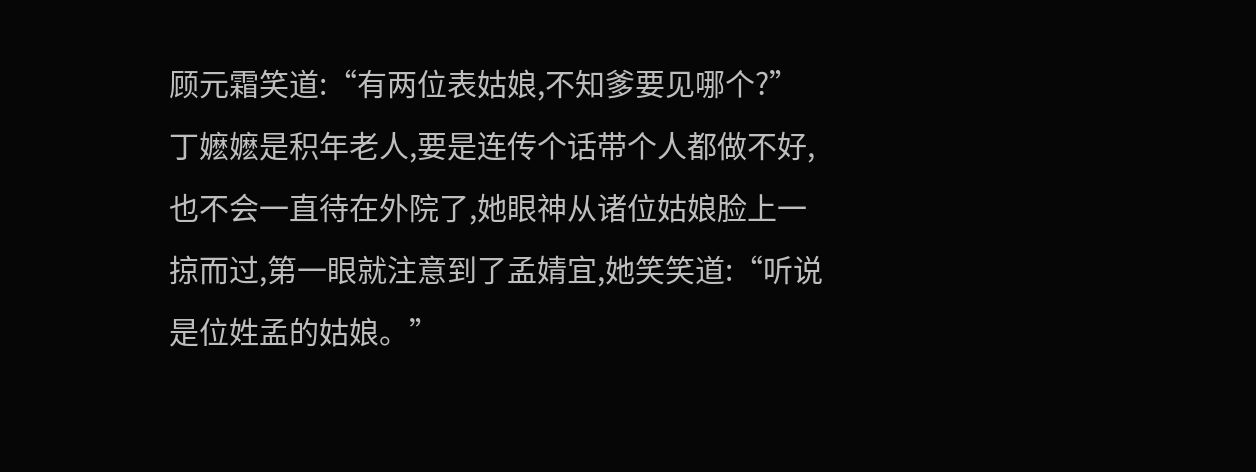顾元霜笑道:“有两位表姑娘,不知爹要见哪个?”
丁嬷嬷是积年老人,要是连传个话带个人都做不好,也不会一直待在外院了,她眼神从诸位姑娘脸上一掠而过,第一眼就注意到了孟婧宜,她笑笑道:“听说是位姓孟的姑娘。”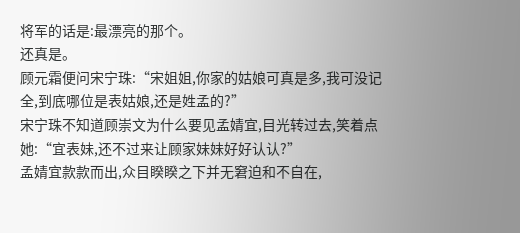将军的话是:最漂亮的那个。
还真是。
顾元霜便问宋宁珠:“宋姐姐,你家的姑娘可真是多,我可没记全,到底哪位是表姑娘,还是姓孟的?”
宋宁珠不知道顾崇文为什么要见孟婧宜,目光转过去,笑着点她:“宜表妹,还不过来让顾家妹妹好好认认?”
孟婧宜款款而出,众目睽睽之下并无窘迫和不自在,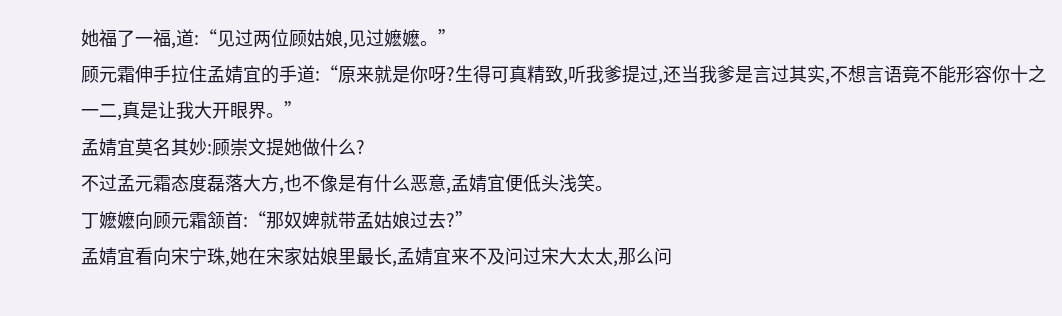她福了一福,道:“见过两位顾姑娘,见过嬷嬷。”
顾元霜伸手拉住孟婧宜的手道:“原来就是你呀?生得可真精致,听我爹提过,还当我爹是言过其实,不想言语竟不能形容你十之一二,真是让我大开眼界。”
孟婧宜莫名其妙:顾崇文提她做什么?
不过孟元霜态度磊落大方,也不像是有什么恶意,孟婧宜便低头浅笑。
丁嬷嬷向顾元霜颔首:“那奴婢就带孟姑娘过去?”
孟婧宜看向宋宁珠,她在宋家姑娘里最长,孟婧宜来不及问过宋大太太,那么问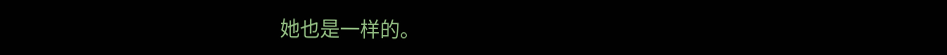她也是一样的。